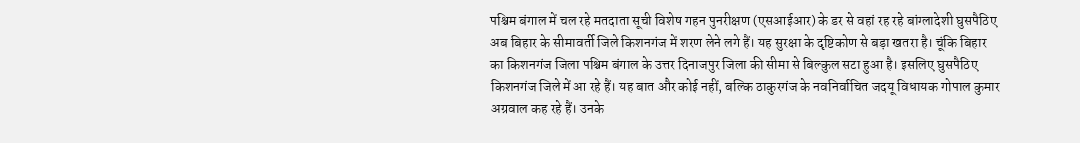पश्चिम बंगाल में चल रहे मतदाता सूची विशेष गहन पुनरीक्षण (एसआईआर) के डर से वहां रह रहे बांग्लादेशी घुसपैठिए अब बिहार के सीमावर्ती जिले किशनगंज में शरण लेने लगे हैं। यह सुरक्षा के दृष्टिकोण से बड़ा खतरा है। चूंकि बिहार का किशनगंज जिला पश्चिम बंगाल के उत्तर दिनाजपुर जिला की सीमा से बिल्कुल सटा हुआ है। इसलिए घुसपैठिए किशनगंज जिले में आ रहे हैं। यह बात और कोई नहीं, बल्कि ठाकुरगंज के नवनिर्वाचित जदयू विधायक गोपाल कुमार अग्रवाल कह रहे हैं। उनके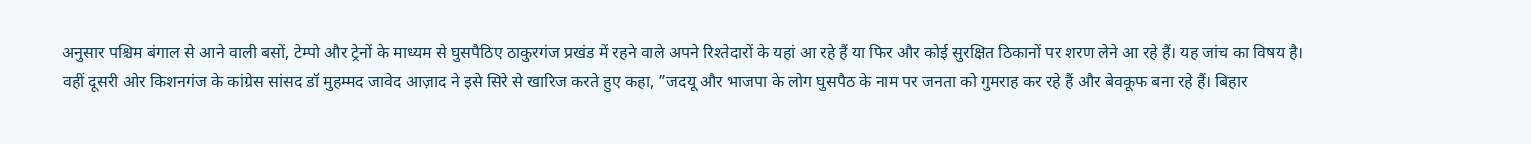अनुसार पश्चिम बंगाल से आने वाली बसों, टेम्पो और ट्रेनों के माध्यम से घुसपैठिए ठाकुरगंज प्रखंड में रहने वाले अपने रिश्तेदारों के यहां आ रहे हैं या फिर और कोई सुरक्षित ठिकानों पर शरण लेने आ रहे हैं। यह जांच का विषय है।
वहीं दूसरी ओर किशनगंज के कांग्रेस सांसद डॉ मुहम्मद जावेद आज़ाद ने इसे सिरे से खारिज करते हुए कहा, ”जदयू और भाजपा के लोग घुसपैठ के नाम पर जनता को गुमराह कर रहे हैं और बेवकूफ बना रहे हैं। बिहार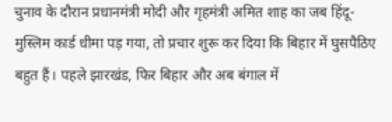चुनाव के दौरान प्रधानमंत्री मोदी और गृहमंत्री अमित शाह का जब हिंदू-मुस्लिम कार्ड धीमा पड़ गया, तो प्रचार शुरू कर दिया कि बिहार में घुसपैठिए बहुत हैं। पहले झारखंड, फिर बिहार और अब बंगाल में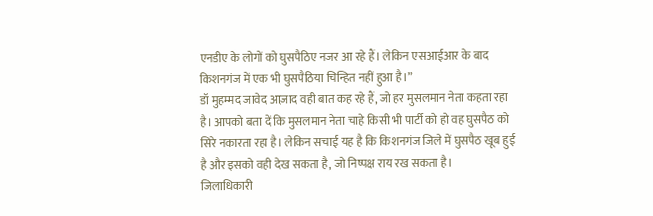एनडीए के लोगों को घुसपैठिए नजर आ रहे हैं। लेकिन एसआईआर के बाद किशनगंज में एक भी घुसपैठिया चिन्हित नहीं हुआ है।”
डॉ मुहम्मद जावेद आज़ाद वही बात कह रहे हैं, जो हर मुसलमान नेता कहता रहा है। आपको बता दें कि मुसलमान नेता चाहे किसी भी पार्टी को हो वह घुसपैठ को सिरे नकारता रहा है। लेकिन सचाई यह है कि किशनगंज जिले में घुसपैठ खूब हुई है और इसको वही देख सकता है, जो निष्पक्ष राय रख सकता है।
जिलाधिकारी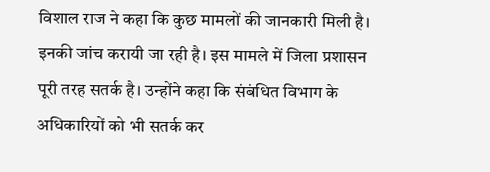विशाल राज ने कहा कि कुछ मामलों की जानकारी मिली है। इनकी जांच करायी जा रही है। इस मामले में जिला प्रशासन पूरी तरह सतर्क है। उन्होंने कहा कि संबंधित विभाग के अधिकारियों को भी सतर्क कर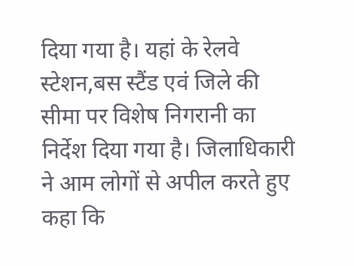दिया गया है। यहां के रेलवे स्टेशन,बस स्टैंड एवं जिले की सीमा पर विशेष निगरानी का निर्देश दिया गया है। जिलाधिकारी ने आम लोगों से अपील करते हुए कहा कि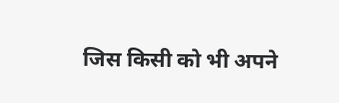जिस किसी को भी अपने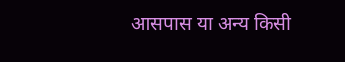आसपास या अन्य किसी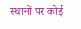स्थानों पर कोई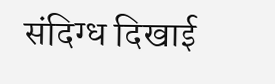संदिग्ध दिखाई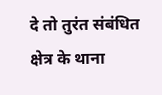दे तो तुरंत संबंधित क्षेत्र के थाना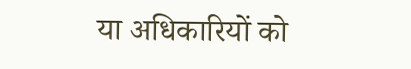या अधिकारियों को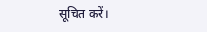सूचित करें।